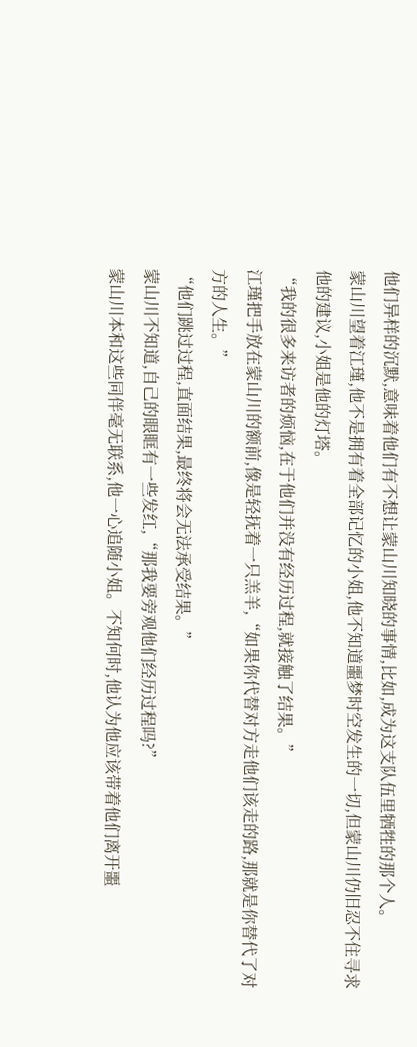他们异样的沉默,意味着他们有不想让蒙山川知晓的事情,比如,成为这支队伍里牺牲的那个人。
蒙山川望着江瑾,他不是拥有着全部记忆的小姐,他不知道噩梦时空发生的一切,但蒙山川仍旧忍不住寻求他的建议,小姐是他的灯塔。
“我的很多来访者的烦恼,在于他们并没有经历过程,就接触了结果。”
江瑾把手放在蒙山川的额前,像是轻抚着一只羔羊,“如果你代替对方走他们该走的路,那就是你替代了对方的人生。”
“他们跳过过程,直面结果,最终将会无法承受结果。”
蒙山川不知道,自己的眼眶有一些发红,“那我要旁观他们经历过程吗?”
蒙山川本和这些同伴毫无联系,他一心追随小姐。不知何时,他认为他应该带着他们离开噩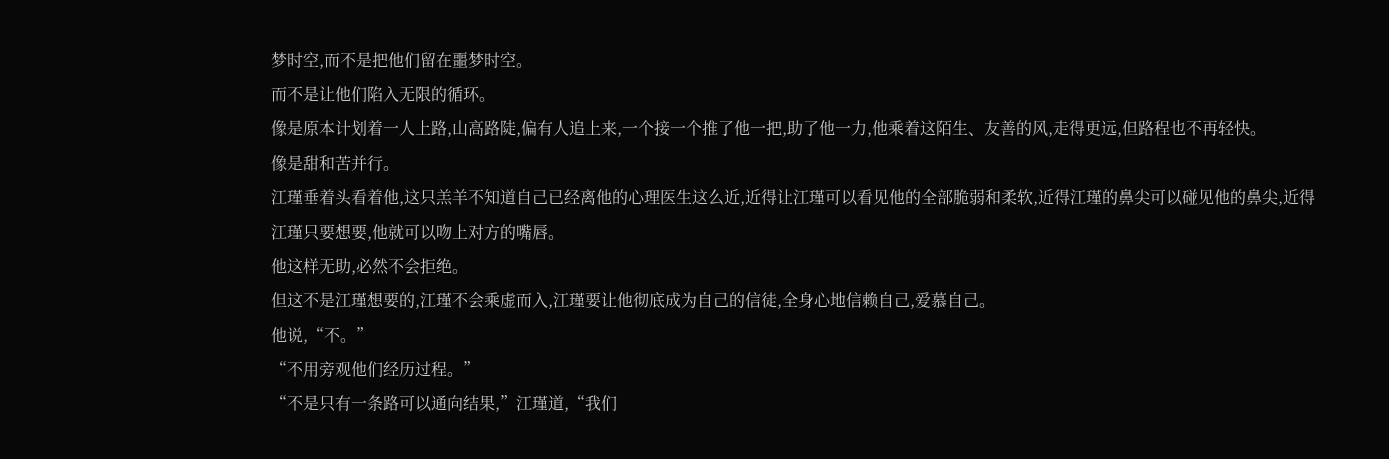梦时空,而不是把他们留在噩梦时空。
而不是让他们陷入无限的循环。
像是原本计划着一人上路,山高路陡,偏有人追上来,一个接一个推了他一把,助了他一力,他乘着这陌生、友善的风,走得更远,但路程也不再轻快。
像是甜和苦并行。
江瑾垂着头看着他,这只羔羊不知道自己已经离他的心理医生这么近,近得让江瑾可以看见他的全部脆弱和柔软,近得江瑾的鼻尖可以碰见他的鼻尖,近得江瑾只要想要,他就可以吻上对方的嘴唇。
他这样无助,必然不会拒绝。
但这不是江瑾想要的,江瑾不会乘虚而入,江瑾要让他彻底成为自己的信徒,全身心地信赖自己,爱慕自己。
他说,“不。”
“不用旁观他们经历过程。”
“不是只有一条路可以通向结果,”江瑾道,“我们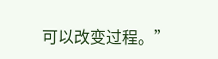可以改变过程。”